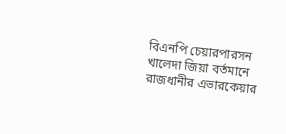বিএনপি চেয়ারপারসন খালেদা জিয়া বর্তমানে রাজধানীর এভারকেয়ার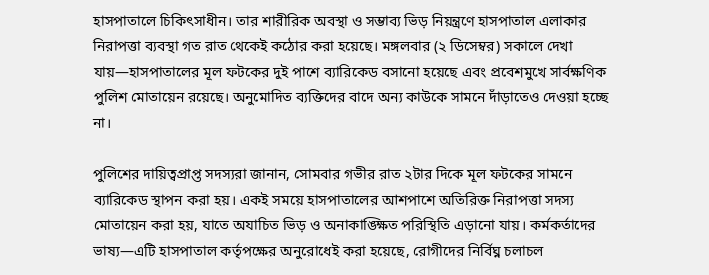হাসপাতালে চিকিৎসাধীন। তার শারীরিক অবস্থা ও সম্ভাব্য ভিড় নিয়ন্ত্রণে হাসপাতাল এলাকার নিরাপত্তা ব্যবস্থা গত রাত থেকেই কঠোর করা হয়েছে। মঙ্গলবার (২ ডিসেম্বর) সকালে দেখা যায়—হাসপাতালের মূল ফটকের দুই পাশে ব্যারিকেড বসানো হয়েছে এবং প্রবেশমুখে সার্বক্ষণিক পুলিশ মোতায়েন রয়েছে। অনুমোদিত ব্যক্তিদের বাদে অন্য কাউকে সামনে দাঁড়াতেও দেওয়া হচ্ছে না।

পুলিশের দায়িত্বপ্রাপ্ত সদস্যরা জানান, সোমবার গভীর রাত ২টার দিকে মূল ফটকের সামনে ব্যারিকেড স্থাপন করা হয়। একই সময়ে হাসপাতালের আশপাশে অতিরিক্ত নিরাপত্তা সদস্য মোতায়েন করা হয়, যাতে অযাচিত ভিড় ও অনাকাঙ্ক্ষিত পরিস্থিতি এড়ানো যায়। কর্মকর্তাদের ভাষ্য—এটি হাসপাতাল কর্তৃপক্ষের অনুরোধেই করা হয়েছে, রোগীদের নির্বিঘ্ন চলাচল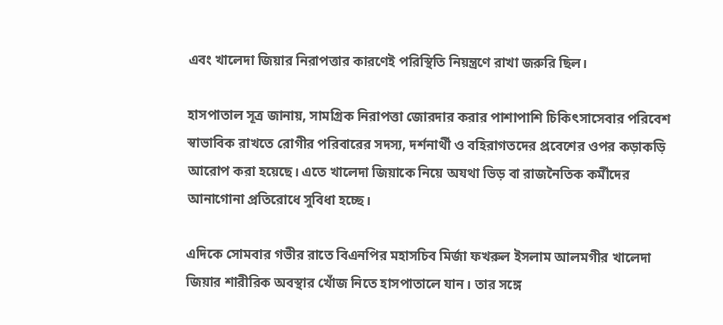এবং খালেদা জিয়ার নিরাপত্তার কারণেই পরিস্থিতি নিয়ন্ত্রণে রাখা জরুরি ছিল।

হাসপাতাল সূত্র জানায়, সামগ্রিক নিরাপত্তা জোরদার করার পাশাপাশি চিকিৎসাসেবার পরিবেশ স্বাভাবিক রাখতে রোগীর পরিবারের সদস্য, দর্শনার্থী ও বহিরাগতদের প্রবেশের ওপর কড়াকড়ি আরোপ করা হয়েছে। এতে খালেদা জিয়াকে নিয়ে অযথা ভিড় বা রাজনৈতিক কর্মীদের আনাগোনা প্রতিরোধে সুবিধা হচ্ছে।

এদিকে সোমবার গভীর রাতে বিএনপির মহাসচিব মির্জা ফখরুল ইসলাম আলমগীর খালেদা জিয়ার শারীরিক অবস্থার খোঁজ নিতে হাসপাতালে যান। তার সঙ্গে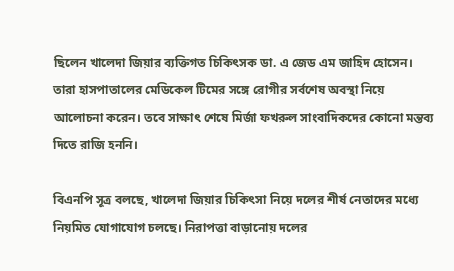ছিলেন খালেদা জিয়ার ব্যক্তিগত চিকিৎসক ডা. এ জেড এম জাহিদ হোসেন। তারা হাসপাতালের মেডিকেল টিমের সঙ্গে রোগীর সর্বশেষ অবস্থা নিয়ে আলোচনা করেন। তবে সাক্ষাৎ শেষে মির্জা ফখরুল সাংবাদিকদের কোনো মন্তব্য দিতে রাজি হননি।

বিএনপি সূত্র বলছে, খালেদা জিয়ার চিকিৎসা নিয়ে দলের শীর্ষ নেতাদের মধ্যে নিয়মিত যোগাযোগ চলছে। নিরাপত্তা বাড়ানোয় দলের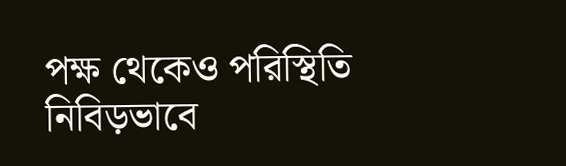পক্ষ থেকেও পরিস্থিতি নিবিড়ভাবে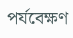পর্যবেক্ষণ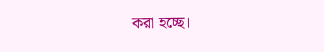করা হচ্ছে।